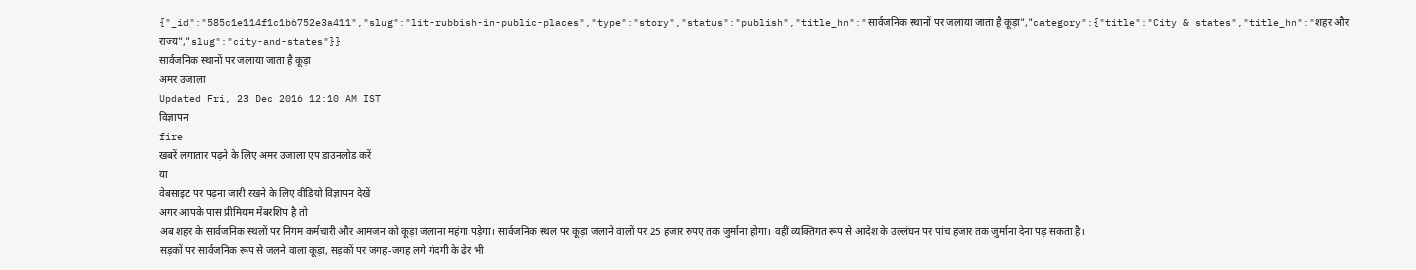{"_id":"585c1e114f1c1b6752e3a411","slug":"lit-rubbish-in-public-places","type":"story","status":"publish","title_hn":"सार्वजनिक स्थानों पर जलाया जाता है कूड़ा","category":{"title":"City & states","title_hn":"शहर और राज्य","slug":"city-and-states"}}
सार्वजनिक स्थानों पर जलाया जाता है कूड़ा
अमर उजाला
Updated Fri, 23 Dec 2016 12:10 AM IST
विज्ञापन
fire
खबरें लगातार पढ़ने के लिए अमर उजाला एप डाउनलोड करें
या
वेबसाइट पर पढ़ना जारी रखने के लिए वीडियो विज्ञापन देखें
अगर आपके पास प्रीमियम मेंबरशिप है तो
अब शहर के सार्वजनिक स्थलों पर निगम कर्मचारी और आमजन को कूड़ा जलाना महंगा पड़ेगा। सार्वजनिक स्थल पर कूड़ा जलाने वालों पर 25 हजार रुपए तक जुर्माना होगा। वहीं व्यक्तिगत रूप से आदेश के उल्लंघन पर पांच हजार तक जुर्माना देना पड़ सकता है।
सड़कों पर सार्वजनिक रूप से जलने वाला कूड़ा, सड़कों पर जगह-जगह लगे गंदगी के ढेर भी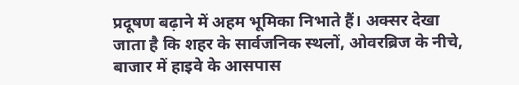प्रदूषण बढ़ाने में अहम भूमिका निभाते हैं। अक्सर देखा जाता है कि शहर के सार्वजनिक स्थलों, ओवरब्रिज के नीचे, बाजार में हाइवे के आसपास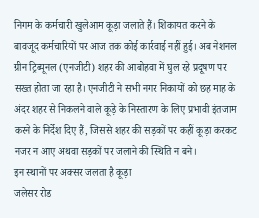निगम के कर्मचारी खुलेआम कूड़ा जलाते हैं। शिकायत करने के बावजूद कर्मचारियों पर आज तक कोई कार्रवाई नहीं हुई। अब नेशनल ग्रीन ट्रिब्यूनल (एनजीटी) शहर की आबोहवा में घुल रहे प्रदूषण पर सख्त होता जा रहा है। एनजीटी ने सभी नगर निकायों को छह माह के अंदर शहर से निकलने वाले कूड़े के निस्तारण के लिए प्रभावी इंतजाम करने के निर्देश दिए हैं, जिससे शहर की सड़कों पर कहीं कूड़ा करकट नजर न आए अथवा सड़कों पर जलाने की स्थिति न बने।
इन स्थानों पर अक्सर जलता है कूड़ा
जलेसर रोड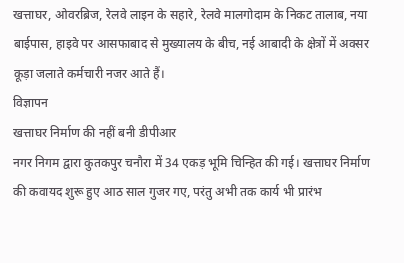खत्ताघर, ओवरब्रिज, रेलवे लाइन के सहारे, रेलवे मालगोदाम के निकट तालाब, नया बाईपास, हाइवे पर आसफाबाद से मुख्यालय के बीच, नई आबादी के क्षेत्रों में अक्सर कूड़ा जलाते कर्मचारी नजर आते हैं।
विज्ञापन
खत्ताघर निर्माण की नहीं बनी डीपीआर
नगर निगम द्वारा कुतकपुर चनौरा में 34 एकड़ भूमि चिन्हित की गई। खत्ताघर निर्माण की कवायद शुरू हुए आठ साल गुजर गए, परंतु अभी तक कार्य भी प्रारंभ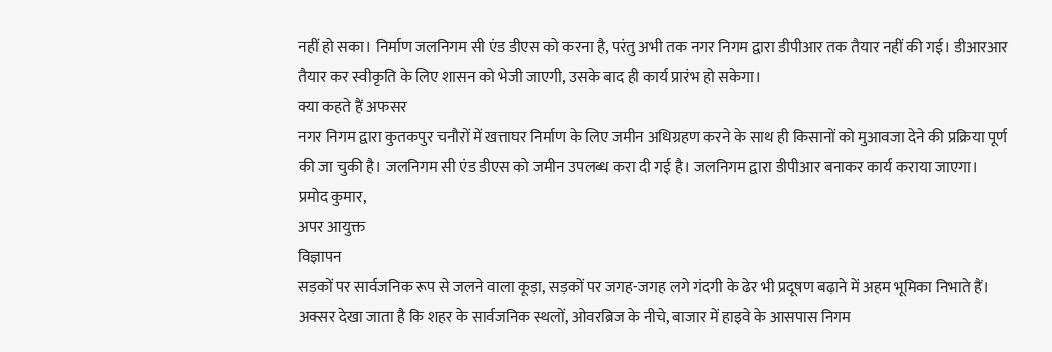नहीं हो सका। निर्माण जलनिगम सी एंड डीएस को करना है, परंतु अभी तक नगर निगम द्वारा डीपीआर तक तैयार नहीं की गई। डीआरआर तैयार कर स्वीकृति के लिए शासन को भेजी जाएगी, उसके बाद ही कार्य प्रारंभ हो सकेगा।
क्या कहते हैं अफसर
नगर निगम द्वारा कुतकपुर चनौरों में खत्ताघर निर्माण के लिए जमीन अधिग्रहण करने के साथ ही किसानों को मुआवजा देने की प्रक्रिया पूर्ण की जा चुकी है। जलनिगम सी एंड डीएस को जमीन उपलब्ध करा दी गई है। जलनिगम द्वारा डीपीआर बनाकर कार्य कराया जाएगा।
प्रमोद कुमार,
अपर आयुक्त
विज्ञापन
सड़कों पर सार्वजनिक रूप से जलने वाला कूड़ा, सड़कों पर जगह-जगह लगे गंदगी के ढेर भी प्रदूषण बढ़ाने में अहम भूमिका निभाते हैं। अक्सर देखा जाता है कि शहर के सार्वजनिक स्थलों, ओवरब्रिज के नीचे, बाजार में हाइवे के आसपास निगम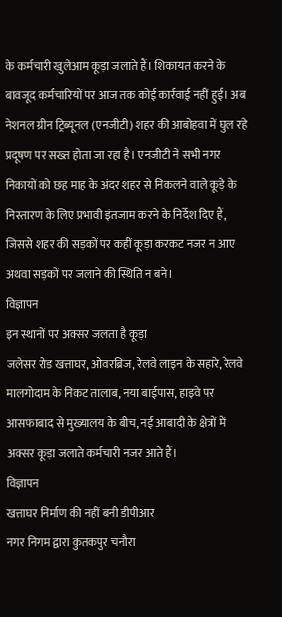के कर्मचारी खुलेआम कूड़ा जलाते हैं। शिकायत करने के बावजूद कर्मचारियों पर आज तक कोई कार्रवाई नहीं हुई। अब नेशनल ग्रीन ट्रिब्यूनल (एनजीटी) शहर की आबोहवा में घुल रहे प्रदूषण पर सख्त होता जा रहा है। एनजीटी ने सभी नगर निकायों को छह माह के अंदर शहर से निकलने वाले कूड़े के निस्तारण के लिए प्रभावी इंतजाम करने के निर्देश दिए हैं, जिससे शहर की सड़कों पर कहीं कूड़ा करकट नजर न आए अथवा सड़कों पर जलाने की स्थिति न बने।
विज्ञापन
इन स्थानों पर अक्सर जलता है कूड़ा
जलेसर रोड खत्ताघर, ओवरब्रिज, रेलवे लाइन के सहारे, रेलवे मालगोदाम के निकट तालाब, नया बाईपास, हाइवे पर आसफाबाद से मुख्यालय के बीच, नई आबादी के क्षेत्रों में अक्सर कूड़ा जलाते कर्मचारी नजर आते हैं।
विज्ञापन
खत्ताघर निर्माण की नहीं बनी डीपीआर
नगर निगम द्वारा कुतकपुर चनौरा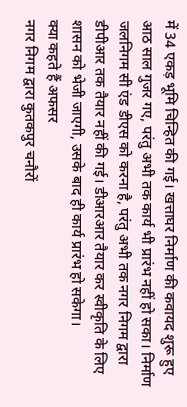में 34 एकड़ भूमि चिन्हित की गई। खत्ताघर निर्माण की कवायद शुरू हुए आठ साल गुजर गए, परंतु अभी तक कार्य भी प्रारंभ नहीं हो सका। निर्माण जलनिगम सी एंड डीएस को करना है, परंतु अभी तक नगर निगम द्वारा डीपीआर तक तैयार नहीं की गई। डीआरआर तैयार कर स्वीकृति के लिए शासन को भेजी जाएगी, उसके बाद ही कार्य प्रारंभ हो सकेगा।
क्या कहते हैं अफसर
नगर निगम द्वारा कुतकपुर चनौरों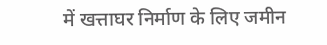में खत्ताघर निर्माण के लिए जमीन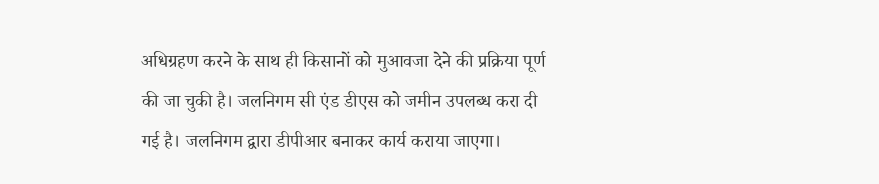अधिग्रहण करने के साथ ही किसानों को मुआवजा देने की प्रक्रिया पूर्ण की जा चुकी है। जलनिगम सी एंड डीएस को जमीन उपलब्ध करा दी गई है। जलनिगम द्वारा डीपीआर बनाकर कार्य कराया जाएगा।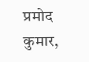प्रमोद कुमार,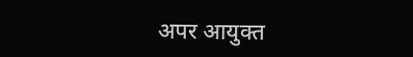अपर आयुक्त